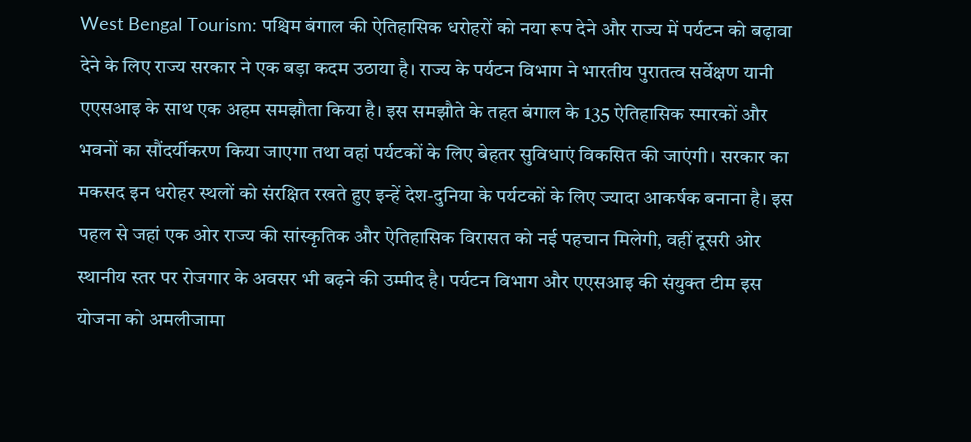West Bengal Tourism: पश्चिम बंगाल की ऐतिहासिक धरोहरों को नया रूप देने और राज्य में पर्यटन को बढ़ावा देने के लिए राज्य सरकार ने एक बड़ा कदम उठाया है। राज्य के पर्यटन विभाग ने भारतीय पुरातत्व सर्वेक्षण यानी एएसआइ के साथ एक अहम समझौता किया है। इस समझौते के तहत बंगाल के 135 ऐतिहासिक स्मारकों और भवनों का सौंदर्यीकरण किया जाएगा तथा वहां पर्यटकों के लिए बेहतर सुविधाएं विकसित की जाएंगी। सरकार का मकसद इन धरोहर स्थलों को संरक्षित रखते हुए इन्हें देश-दुनिया के पर्यटकों के लिए ज्यादा आकर्षक बनाना है। इस पहल से जहां एक ओर राज्य की सांस्कृतिक और ऐतिहासिक विरासत को नई पहचान मिलेगी, वहीं दूसरी ओर स्थानीय स्तर पर रोजगार के अवसर भी बढ़ने की उम्मीद है। पर्यटन विभाग और एएसआइ की संयुक्त टीम इस योजना को अमलीजामा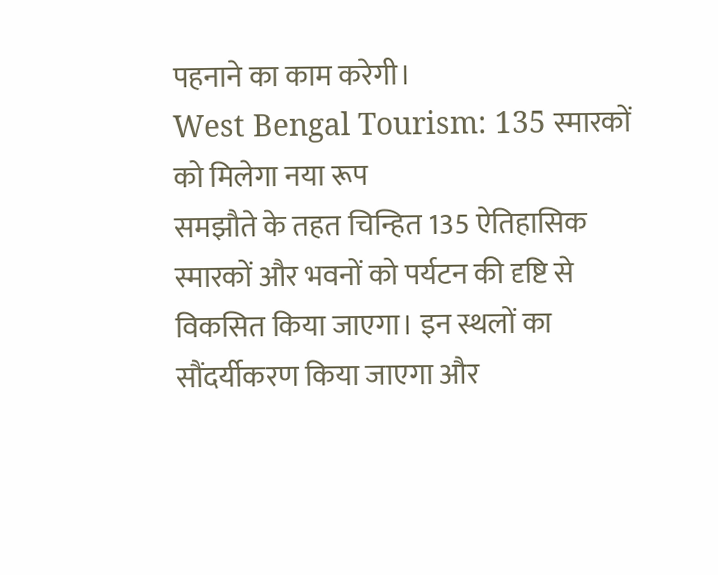पहनाने का काम करेगी।
West Bengal Tourism: 135 स्मारकों को मिलेगा नया रूप
समझौते के तहत चिन्हित 135 ऐतिहासिक स्मारकों और भवनों को पर्यटन की दृष्टि से विकसित किया जाएगा। इन स्थलों का सौंदर्यीकरण किया जाएगा और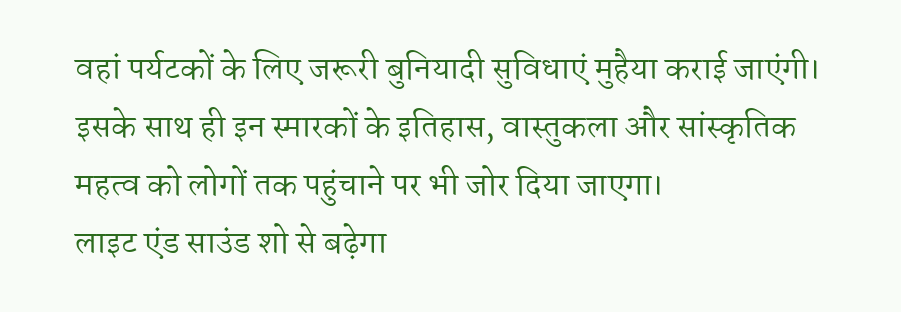वहां पर्यटकों के लिए जरूरी बुनियादी सुविधाएं मुहैया कराई जाएंगी। इसके साथ ही इन स्मारकों के इतिहास, वास्तुकला और सांस्कृतिक महत्व को लोगों तक पहुंचाने पर भी जोर दिया जाएगा।
लाइट एंड साउंड शो से बढ़ेगा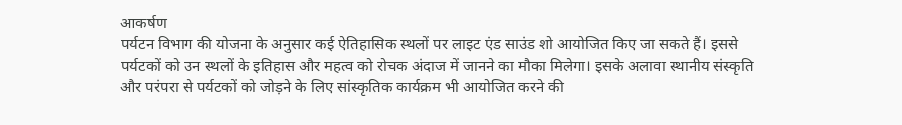आकर्षण
पर्यटन विभाग की योजना के अनुसार कई ऐतिहासिक स्थलों पर लाइट एंड साउंड शो आयोजित किए जा सकते हैं। इससे पर्यटकों को उन स्थलों के इतिहास और महत्व को रोचक अंदाज में जानने का मौका मिलेगा। इसके अलावा स्थानीय संस्कृति और परंपरा से पर्यटकों को जोड़ने के लिए सांस्कृतिक कार्यक्रम भी आयोजित करने की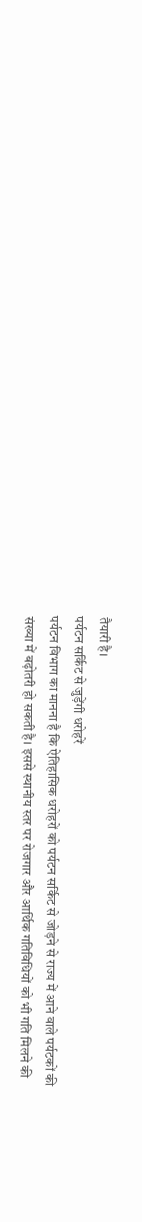तैयारी है।
पर्यटन सर्किट से जुड़ेंगी धरोहरें
पर्यटन विभाग का मानना है कि ऐतिहासिक धरोहरों को पर्यटन सर्किट से जोड़ने से राज्य में आने वाले पर्यटकों की संख्या में बढ़ोतरी हो सकती है। इससे स्थानीय स्तर पर रोजगार और आर्थिक गतिविधियों को भी गति मिलने की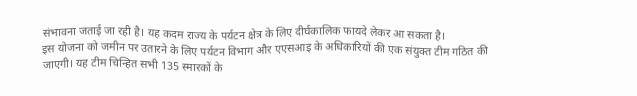संभावना जताई जा रही है। यह कदम राज्य के पर्यटन क्षेत्र के लिए दीर्घकालिक फायदे लेकर आ सकता है।
इस योजना को जमीन पर उतारने के लिए पर्यटन विभाग और एएसआइ के अधिकारियों की एक संयुक्त टीम गठित की जाएगी। यह टीम चिन्हित सभी 135 स्मारकों के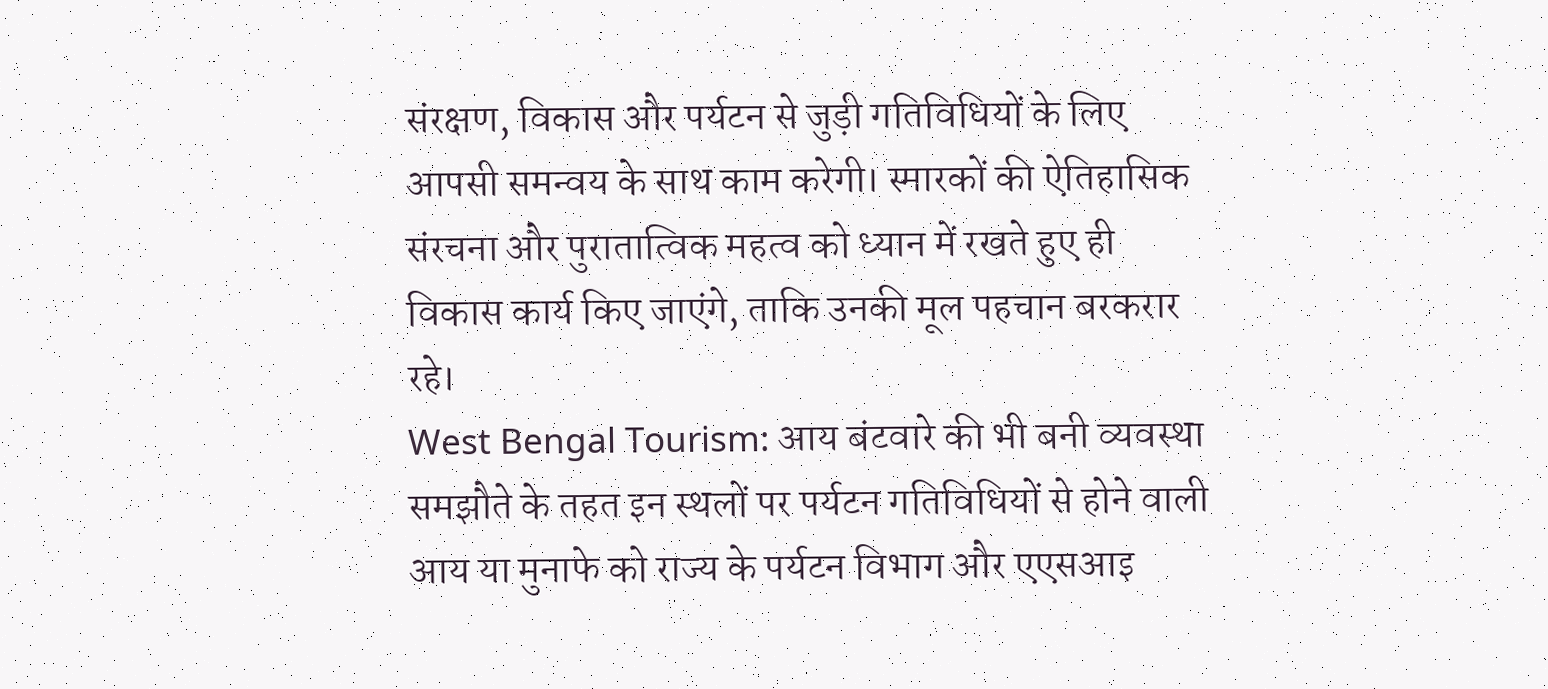संरक्षण, विकास और पर्यटन से जुड़ी गतिविधियों के लिए आपसी समन्वय के साथ काम करेगी। स्मारकों की ऐतिहासिक संरचना और पुरातात्विक महत्व को ध्यान में रखते हुए ही विकास कार्य किए जाएंगे, ताकि उनकी मूल पहचान बरकरार रहे।
West Bengal Tourism: आय बंटवारे की भी बनी व्यवस्था
समझौते के तहत इन स्थलों पर पर्यटन गतिविधियों से होने वाली आय या मुनाफे को राज्य के पर्यटन विभाग और एएसआइ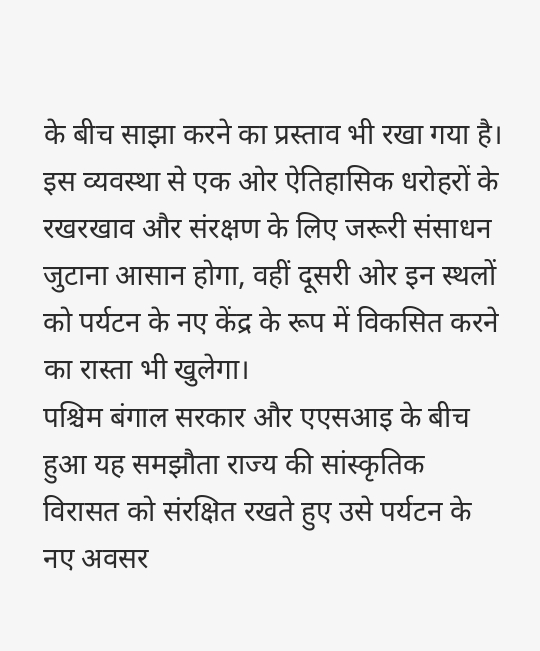के बीच साझा करने का प्रस्ताव भी रखा गया है। इस व्यवस्था से एक ओर ऐतिहासिक धरोहरों के रखरखाव और संरक्षण के लिए जरूरी संसाधन जुटाना आसान होगा, वहीं दूसरी ओर इन स्थलों को पर्यटन के नए केंद्र के रूप में विकसित करने का रास्ता भी खुलेगा।
पश्चिम बंगाल सरकार और एएसआइ के बीच हुआ यह समझौता राज्य की सांस्कृतिक विरासत को संरक्षित रखते हुए उसे पर्यटन के नए अवसर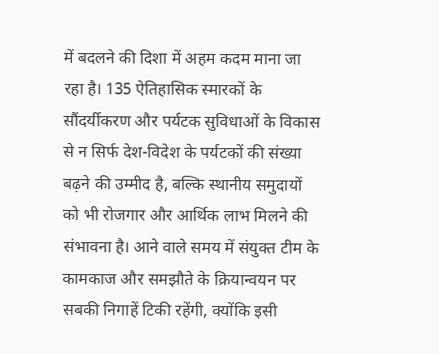में बदलने की दिशा में अहम कदम माना जा रहा है। 135 ऐतिहासिक स्मारकों के सौंदर्यीकरण और पर्यटक सुविधाओं के विकास से न सिर्फ देश-विदेश के पर्यटकों की संख्या बढ़ने की उम्मीद है, बल्कि स्थानीय समुदायों को भी रोजगार और आर्थिक लाभ मिलने की संभावना है। आने वाले समय में संयुक्त टीम के कामकाज और समझौते के क्रियान्वयन पर सबकी निगाहें टिकी रहेंगी, क्योंकि इसी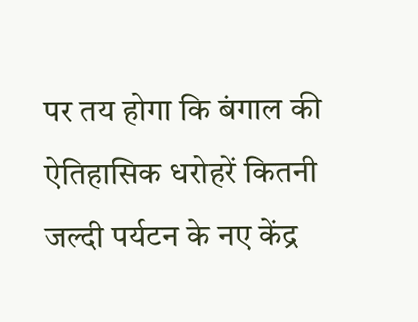पर तय होगा कि बंगाल की ऐतिहासिक धरोहरें कितनी जल्दी पर्यटन के नए केंद्र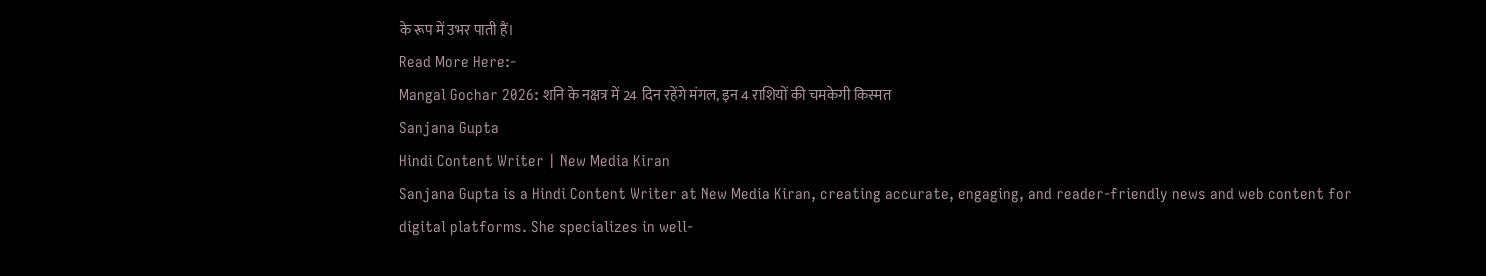के रूप में उभर पाती हैं।
Read More Here:-
Mangal Gochar 2026: शनि के नक्षत्र में 24 दिन रहेंगे मंगल, इन 4 राशियों की चमकेगी किस्मत
Sanjana Gupta
Hindi Content Writer | New Media Kiran
Sanjana Gupta is a Hindi Content Writer at New Media Kiran, creating accurate, engaging, and reader-friendly news and web content for digital platforms. She specializes in well-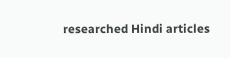researched Hindi articles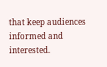that keep audiences informed and interested.